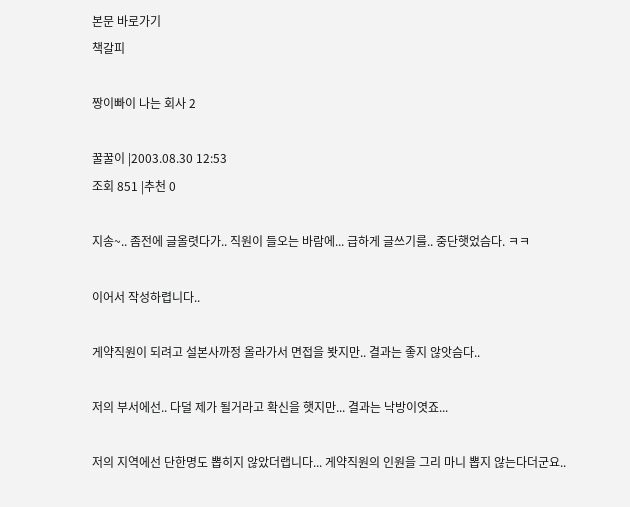본문 바로가기
책갈피

짱이빠이 나는 회사 2

꿀꿀이 |2003.08.30 12:53
조회 851 |추천 0

지송~.. 좀전에 글올렷다가.. 직원이 들오는 바람에... 급하게 글쓰기를.. 중단햇었슴다. ㅋㅋ

이어서 작성하렵니다..

게약직원이 되려고 설본사까정 올라가서 면접을 봣지만.. 결과는 좋지 않앗슴다..

저의 부서에선.. 다덜 제가 될거라고 확신을 햇지만... 결과는 낙방이엿죠...

저의 지역에선 단한명도 뽑히지 않았더랩니다... 게약직원의 인원을 그리 마니 뽑지 않는다더군요..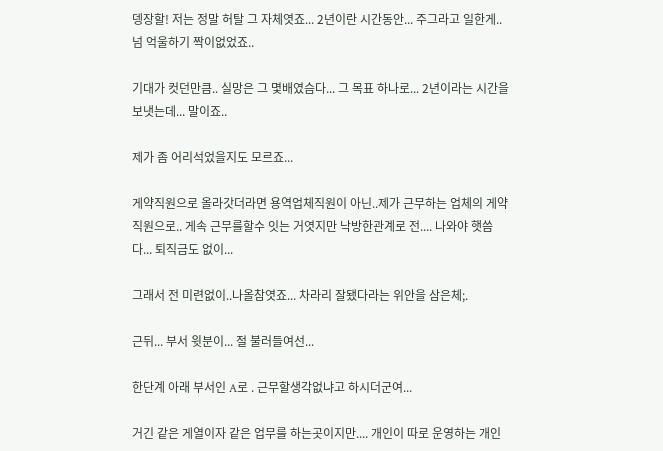뎅장할! 저는 정말 허탈 그 자체엿죠... 2년이란 시간동안... 주그라고 일한게.. 넘 억울하기 짝이없었죠..

기대가 컷던만큼.. 실망은 그 몇배였슴다... 그 목표 하나로... 2년이라는 시간을 보냇는데... 말이죠..

제가 좀 어리석었을지도 모르죠...

게약직원으로 올라갓더라면 용역업체직원이 아닌..제가 근무하는 업체의 게약직원으로.. 게속 근무를할수 잇는 거엿지만 낙방한관계로 전.... 나와야 햇씀다... 퇴직금도 없이...

그래서 전 미련없이..나올참엿죠... 차라리 잘됐다라는 위안을 삼은체;.

근뒤... 부서 윗분이... 절 불러들여선...

한단계 아래 부서인 A로 . 근무할생각없냐고 하시더군여...

거긴 같은 게열이자 같은 업무를 하는곳이지만.... 개인이 따로 운영하는 개인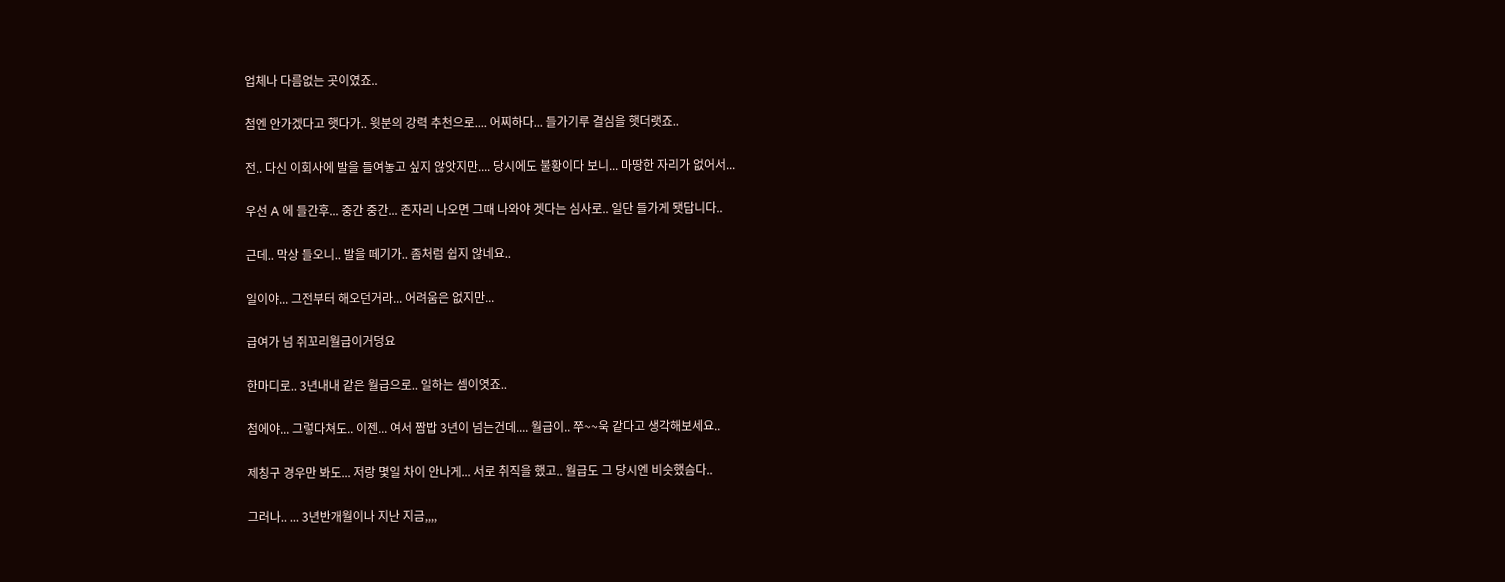업체나 다름없는 곳이였죠..

첨엔 안가겠다고 햇다가.. 윗분의 강력 추천으로.... 어찌하다... 들가기루 결심을 햇더랫죠..

전.. 다신 이회사에 발을 들여놓고 싶지 않앗지만.... 당시에도 불황이다 보니... 마땅한 자리가 없어서...

우선 A 에 들간후... 중간 중간... 존자리 나오면 그때 나와야 겟다는 심사로.. 일단 들가게 됏답니다..

근데.. 막상 들오니.. 발을 떼기가.. 좀처럼 쉽지 않네요..

일이야... 그전부터 해오던거라... 어려움은 없지만...

급여가 넘 쥐꼬리월급이거덩요

한마디로.. 3년내내 같은 월급으로.. 일하는 셈이엿죠..

첨에야... 그렇다쳐도.. 이젠... 여서 짬밥 3년이 넘는건데.... 월급이.. 쭈~~욱 같다고 생각해보세요..

제칭구 경우만 봐도... 저랑 몇일 차이 안나게... 서로 취직을 했고.. 월급도 그 당시엔 비슷했슴다..

그러나.. ... 3년반개월이나 지난 지금,,,,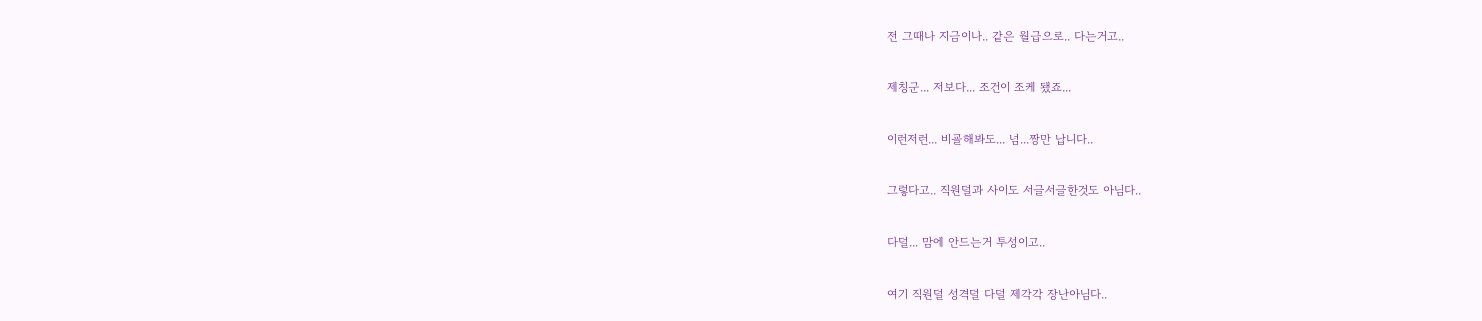전 그때나 지금이나.. 같은 월급으로.. 다는거고..

제칭군... 저보다... 조건이 조케 됐죠...

이런저런... 비굘해봐도... 넘...짱만 납니다..

그렇다고.. 직원덜과 사이도 서글서글한것도 아님다..

다덜... 맘에 안드는거 투성이고..

여기 직원덜 성격덜 다덜 제각각 장난아님다..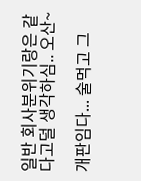일반 회사분위기랑은 같다고덜 생각하심.. 오산~

개판임다... 술먹고 그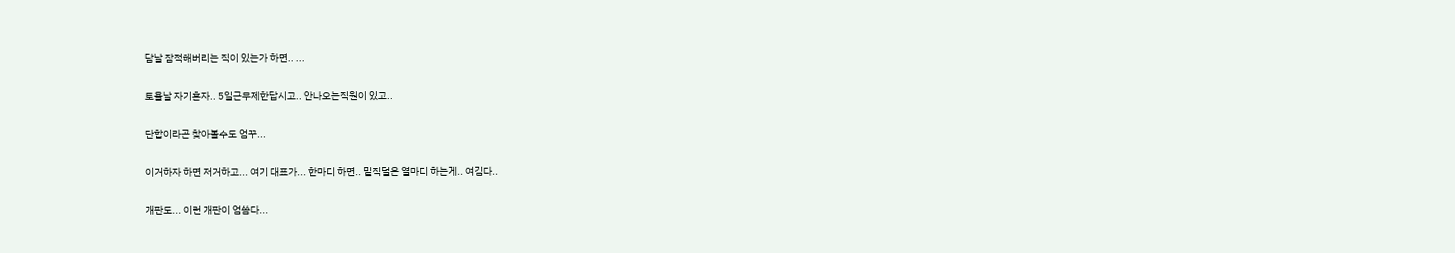담날 잠적해버리는 직이 있는가 하면.. ...

토욜날 자기혼자.. 5일근무제한답시고.. 안나오는직원이 있고..

단합이라곤 찾아볼수도 엄꾸...

이거하자 하면 저거하고... 여기 대표가... 한마디 하면.. 밑직덜은 열마디 하는게.. 여김다..

개판도... 이런 개판이 엄씀다...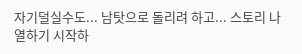자기덜실수도... 남탓으로 돌리려 하고... 스토리 나열하기 시작하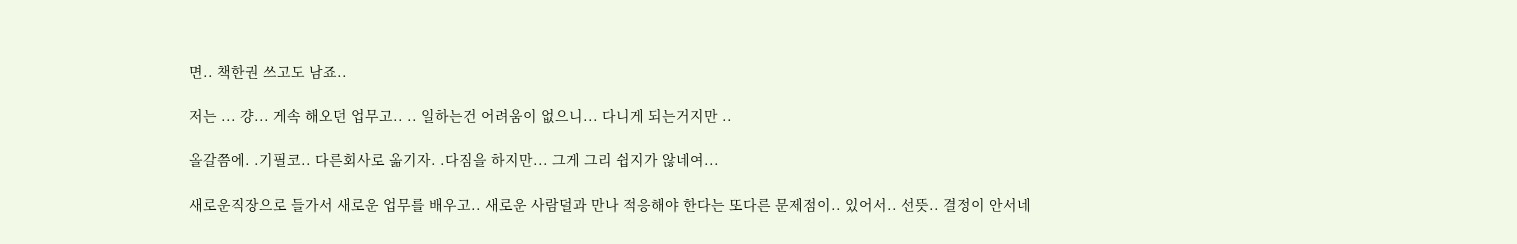면.. 책한권 쓰고도 남죠..

저는 ... 걍... 게속 해오던 업무고.. .. 일하는건 어려움이 없으니... 다니게 되는거지만 ..

올갈쯤에. .기필코.. 다른회사로 옮기자. .다짐을 하지만... 그게 그리 쉽지가 않네여...

새로운직장으로 들가서 새로운 업무를 배우고.. 새로운 사람덜과 만나 적응해야 한다는 또다른 문제점이.. 있어서.. 선뜻.. 결정이 안서네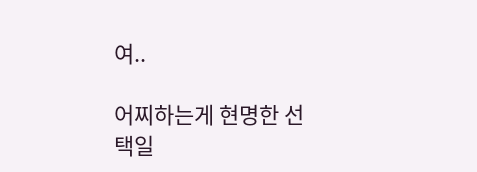여..

어찌하는게 현명한 선택일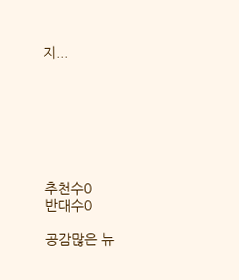지...







추천수0
반대수0

공감많은 뉴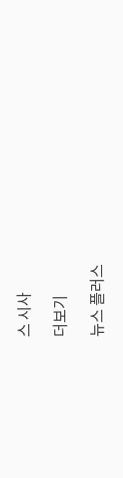스 시사

더보기

뉴스 플러스